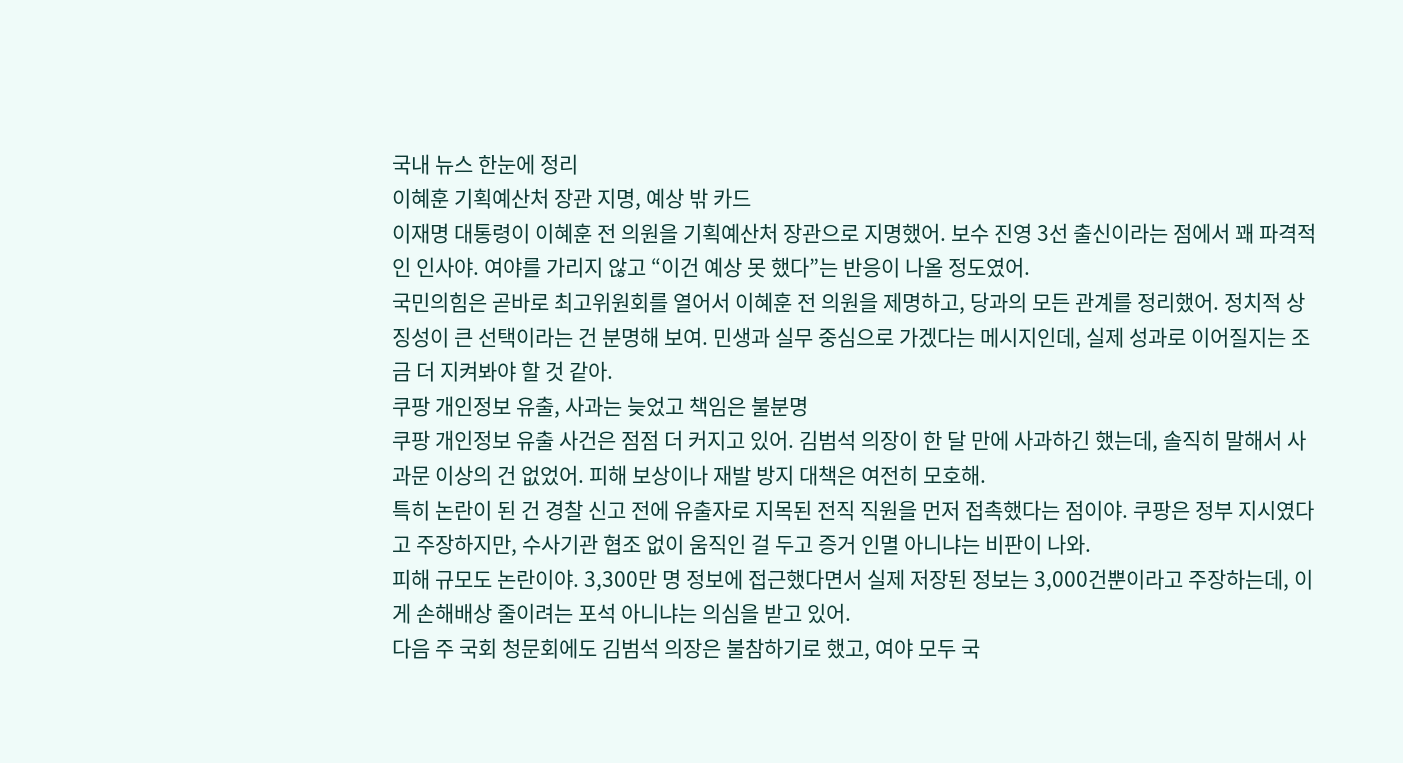국내 뉴스 한눈에 정리
이혜훈 기획예산처 장관 지명, 예상 밖 카드
이재명 대통령이 이혜훈 전 의원을 기획예산처 장관으로 지명했어. 보수 진영 3선 출신이라는 점에서 꽤 파격적인 인사야. 여야를 가리지 않고 “이건 예상 못 했다”는 반응이 나올 정도였어.
국민의힘은 곧바로 최고위원회를 열어서 이혜훈 전 의원을 제명하고, 당과의 모든 관계를 정리했어. 정치적 상징성이 큰 선택이라는 건 분명해 보여. 민생과 실무 중심으로 가겠다는 메시지인데, 실제 성과로 이어질지는 조금 더 지켜봐야 할 것 같아.
쿠팡 개인정보 유출, 사과는 늦었고 책임은 불분명
쿠팡 개인정보 유출 사건은 점점 더 커지고 있어. 김범석 의장이 한 달 만에 사과하긴 했는데, 솔직히 말해서 사과문 이상의 건 없었어. 피해 보상이나 재발 방지 대책은 여전히 모호해.
특히 논란이 된 건 경찰 신고 전에 유출자로 지목된 전직 직원을 먼저 접촉했다는 점이야. 쿠팡은 정부 지시였다고 주장하지만, 수사기관 협조 없이 움직인 걸 두고 증거 인멸 아니냐는 비판이 나와.
피해 규모도 논란이야. 3,300만 명 정보에 접근했다면서 실제 저장된 정보는 3,000건뿐이라고 주장하는데, 이게 손해배상 줄이려는 포석 아니냐는 의심을 받고 있어.
다음 주 국회 청문회에도 김범석 의장은 불참하기로 했고, 여야 모두 국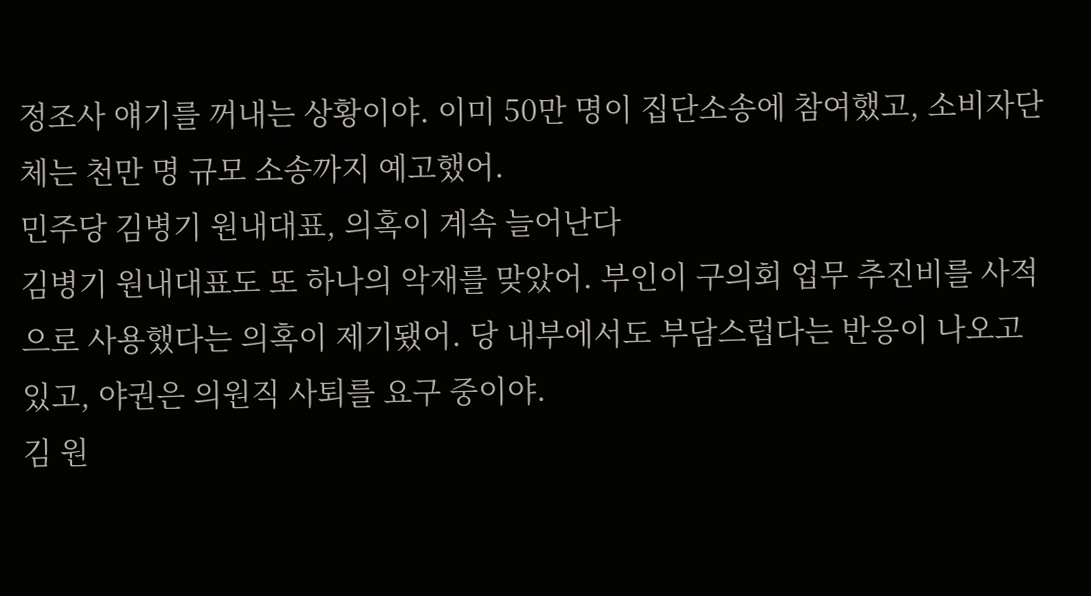정조사 얘기를 꺼내는 상황이야. 이미 50만 명이 집단소송에 참여했고, 소비자단체는 천만 명 규모 소송까지 예고했어.
민주당 김병기 원내대표, 의혹이 계속 늘어난다
김병기 원내대표도 또 하나의 악재를 맞았어. 부인이 구의회 업무 추진비를 사적으로 사용했다는 의혹이 제기됐어. 당 내부에서도 부담스럽다는 반응이 나오고 있고, 야권은 의원직 사퇴를 요구 중이야.
김 원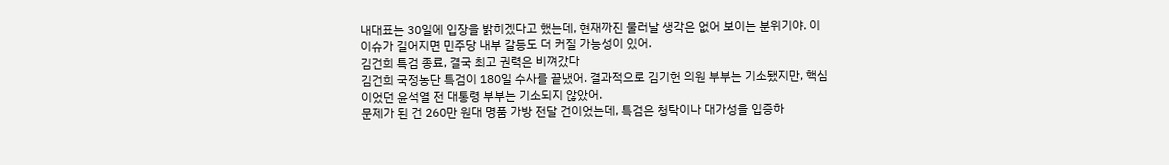내대표는 30일에 입장을 밝히겠다고 했는데, 현재까진 물러날 생각은 없어 보이는 분위기야. 이 이슈가 길어지면 민주당 내부 갈등도 더 커질 가능성이 있어.
김건희 특검 종료, 결국 최고 권력은 비껴갔다
김건희 국정농단 특검이 180일 수사를 끝냈어. 결과적으로 김기헌 의원 부부는 기소됐지만, 핵심이었던 윤석열 전 대통령 부부는 기소되지 않았어.
문제가 된 건 260만 원대 명품 가방 전달 건이었는데, 특검은 청탁이나 대가성을 입증하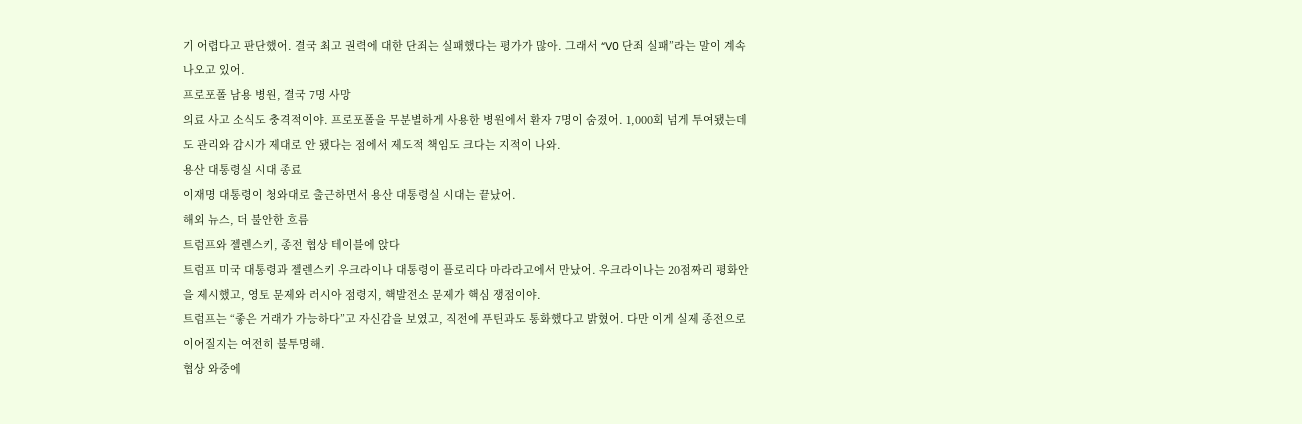기 어렵다고 판단했어. 결국 최고 권력에 대한 단죄는 실패했다는 평가가 많아. 그래서 “V0 단죄 실패”라는 말이 계속 나오고 있어.
프로포폴 남용 병원, 결국 7명 사망
의료 사고 소식도 충격적이야. 프로포폴을 무분별하게 사용한 병원에서 환자 7명이 숨졌어. 1,000회 넘게 투여됐는데도 관리와 감시가 제대로 안 됐다는 점에서 제도적 책임도 크다는 지적이 나와.
용산 대통령실 시대 종료
이재명 대통령이 청와대로 출근하면서 용산 대통령실 시대는 끝났어.
해외 뉴스, 더 불안한 흐름
트럼프와 젤렌스키, 종전 협상 테이블에 앉다
트럼프 미국 대통령과 젤렌스키 우크라이나 대통령이 플로리다 마라라고에서 만났어. 우크라이나는 20점짜리 평화안을 제시했고, 영토 문제와 러시아 점령지, 핵발전소 문제가 핵심 쟁점이야.
트럼프는 “좋은 거래가 가능하다”고 자신감을 보였고, 직전에 푸틴과도 통화했다고 밝혔어. 다만 이게 실제 종전으로 이어질지는 여전히 불투명해.
협상 와중에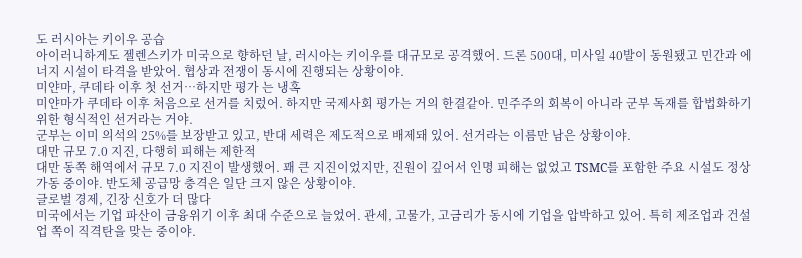도 러시아는 키이우 공습
아이러니하게도 젤렌스키가 미국으로 향하던 날, 러시아는 키이우를 대규모로 공격했어. 드론 500대, 미사일 40발이 동원됐고 민간과 에너지 시설이 타격을 받았어. 협상과 전쟁이 동시에 진행되는 상황이야.
미얀마, 쿠데타 이후 첫 선거…하지만 평가 는 냉혹
미얀마가 쿠데타 이후 처음으로 선거를 치렀어. 하지만 국제사회 평가는 거의 한결같아. 민주주의 회복이 아니라 군부 독재를 합법화하기 위한 형식적인 선거라는 거야.
군부는 이미 의석의 25%를 보장받고 있고, 반대 세력은 제도적으로 배제돼 있어. 선거라는 이름만 남은 상황이야.
대만 규모 7.0 지진, 다행히 피해는 제한적
대만 동쪽 해역에서 규모 7.0 지진이 발생했어. 꽤 큰 지진이었지만, 진원이 깊어서 인명 피해는 없었고 TSMC를 포함한 주요 시설도 정상 가동 중이야. 반도체 공급망 충격은 일단 크지 않은 상황이야.
글로벌 경제, 긴장 신호가 더 많다
미국에서는 기업 파산이 금융위기 이후 최대 수준으로 늘었어. 관세, 고물가, 고금리가 동시에 기업을 압박하고 있어. 특히 제조업과 건설업 쪽이 직격탄을 맞는 중이야.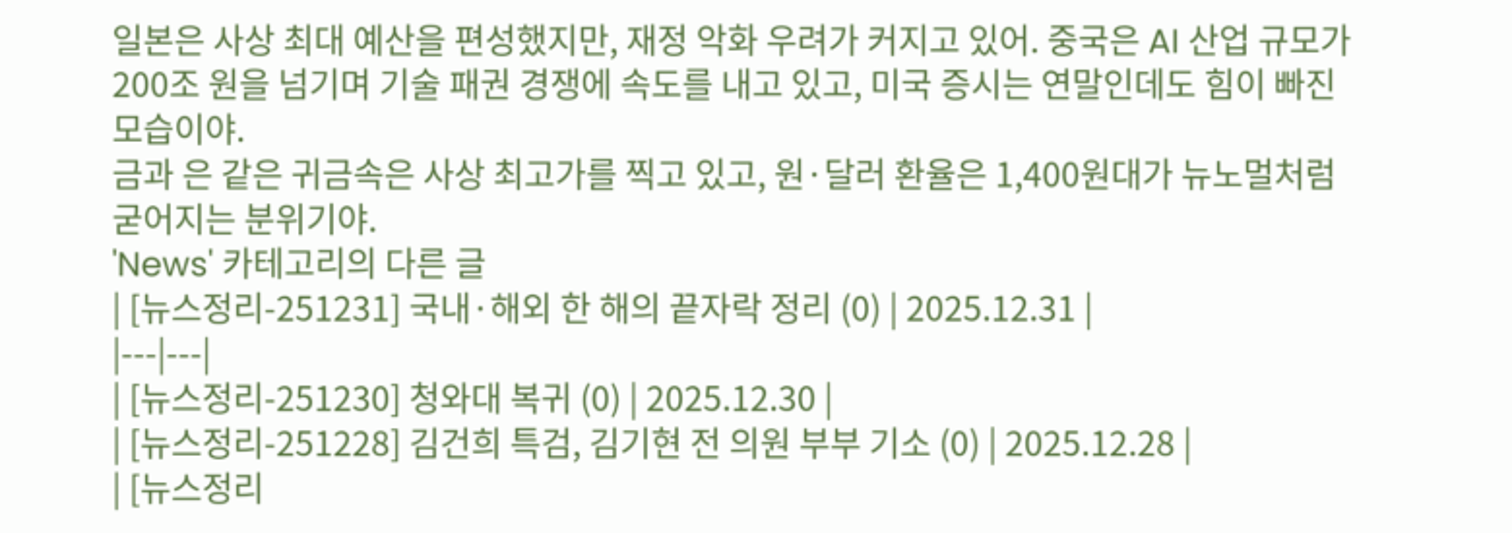일본은 사상 최대 예산을 편성했지만, 재정 악화 우려가 커지고 있어. 중국은 AI 산업 규모가 200조 원을 넘기며 기술 패권 경쟁에 속도를 내고 있고, 미국 증시는 연말인데도 힘이 빠진 모습이야.
금과 은 같은 귀금속은 사상 최고가를 찍고 있고, 원·달러 환율은 1,400원대가 뉴노멀처럼 굳어지는 분위기야.
'News' 카테고리의 다른 글
| [뉴스정리-251231] 국내·해외 한 해의 끝자락 정리 (0) | 2025.12.31 |
|---|---|
| [뉴스정리-251230] 청와대 복귀 (0) | 2025.12.30 |
| [뉴스정리-251228] 김건희 특검, 김기현 전 의원 부부 기소 (0) | 2025.12.28 |
| [뉴스정리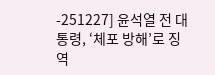-251227] 윤석열 전 대통령, ‘체포 방해’로 징역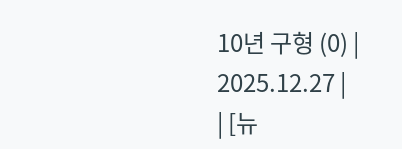10년 구형 (0) | 2025.12.27 |
| [뉴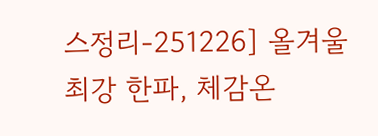스정리-251226] 올겨울 최강 한파, 체감온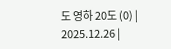도 영하 20도 (0) | 2025.12.26 |